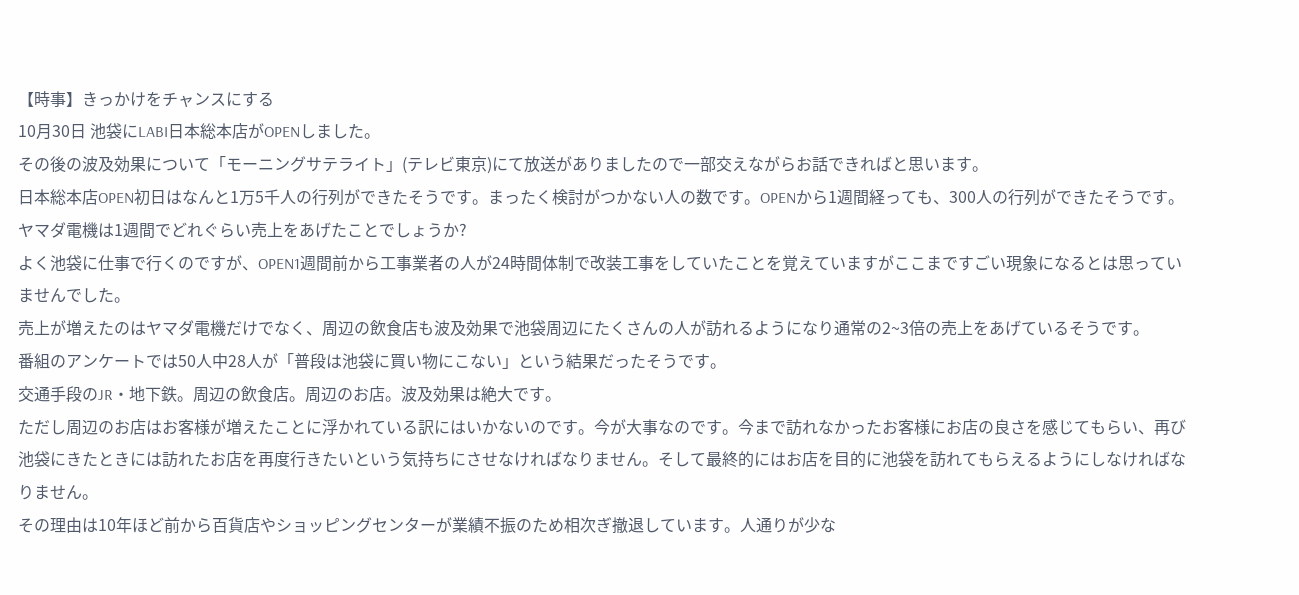【時事】きっかけをチャンスにする
10月30日 池袋にLABI日本総本店がOPENしました。
その後の波及効果について「モーニングサテライト」(テレビ東京)にて放送がありましたので一部交えながらお話できればと思います。
日本総本店OPEN初日はなんと1万5千人の行列ができたそうです。まったく検討がつかない人の数です。OPENから1週間経っても、300人の行列ができたそうです。ヤマダ電機は1週間でどれぐらい売上をあげたことでしょうか?
よく池袋に仕事で行くのですが、OPEN1週間前から工事業者の人が24時間体制で改装工事をしていたことを覚えていますがここまですごい現象になるとは思っていませんでした。
売上が増えたのはヤマダ電機だけでなく、周辺の飲食店も波及効果で池袋周辺にたくさんの人が訪れるようになり通常の2~3倍の売上をあげているそうです。
番組のアンケートでは50人中28人が「普段は池袋に買い物にこない」という結果だったそうです。
交通手段のJR・地下鉄。周辺の飲食店。周辺のお店。波及効果は絶大です。
ただし周辺のお店はお客様が増えたことに浮かれている訳にはいかないのです。今が大事なのです。今まで訪れなかったお客様にお店の良さを感じてもらい、再び池袋にきたときには訪れたお店を再度行きたいという気持ちにさせなければなりません。そして最終的にはお店を目的に池袋を訪れてもらえるようにしなければなりません。
その理由は10年ほど前から百貨店やショッピングセンターが業績不振のため相次ぎ撤退しています。人通りが少な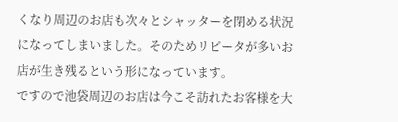くなり周辺のお店も次々とシャッターを閉める状況になってしまいました。そのためリピータが多いお店が生き残るという形になっています。
ですので池袋周辺のお店は今こそ訪れたお客様を大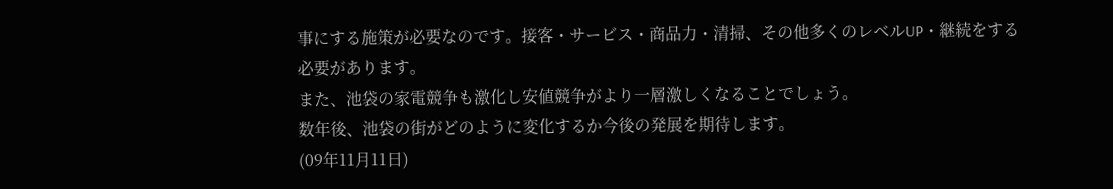事にする施策が必要なのです。接客・サービス・商品力・清掃、その他多くのレベルUP・継続をする必要があります。
また、池袋の家電競争も激化し安値競争がより一層激しくなることでしょう。
数年後、池袋の街がどのように変化するか今後の発展を期待します。
(09年11月11日)